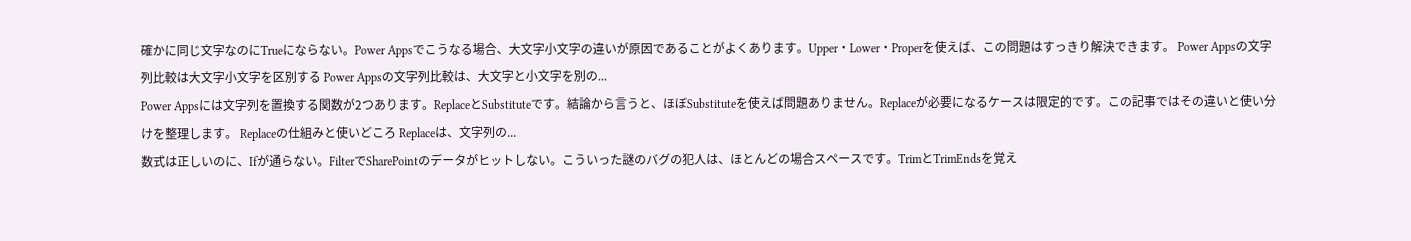確かに同じ文字なのにTrueにならない。Power Appsでこうなる場合、大文字小文字の違いが原因であることがよくあります。Upper・Lower・Properを使えば、この問題はすっきり解決できます。 Power Appsの文字列比較は大文字小文字を区別する Power Appsの文字列比較は、大文字と小文字を別の...
Power Appsには文字列を置換する関数が2つあります。ReplaceとSubstituteです。結論から言うと、ほぼSubstituteを使えば問題ありません。Replaceが必要になるケースは限定的です。この記事ではその違いと使い分けを整理します。 Replaceの仕組みと使いどころ Replaceは、文字列の...
数式は正しいのに、Ifが通らない。FilterでSharePointのデータがヒットしない。こういった謎のバグの犯人は、ほとんどの場合スペースです。TrimとTrimEndsを覚え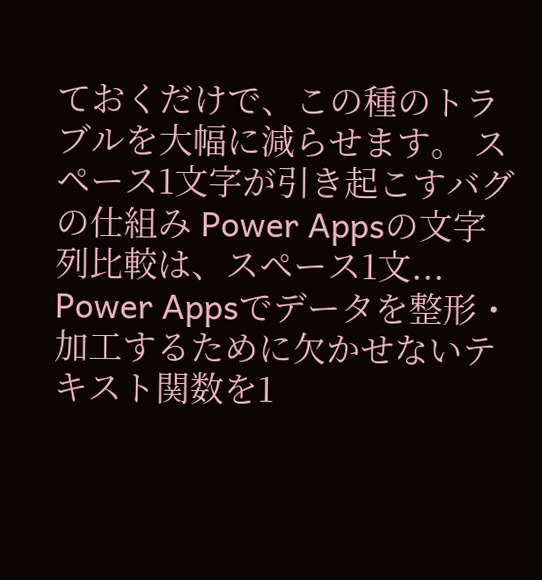ておくだけで、この種のトラブルを大幅に減らせます。 スペース1文字が引き起こすバグの仕組み Power Appsの文字列比較は、スペース1文...
Power Appsでデータを整形・加工するために欠かせないテキスト関数を1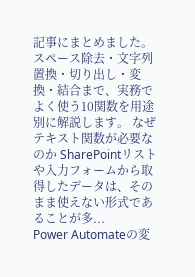記事にまとめました。スペース除去・文字列置換・切り出し・変換・結合まで、実務でよく使う10関数を用途別に解説します。 なぜテキスト関数が必要なのか SharePointリストや入力フォームから取得したデータは、そのまま使えない形式であることが多...
Power Automateの変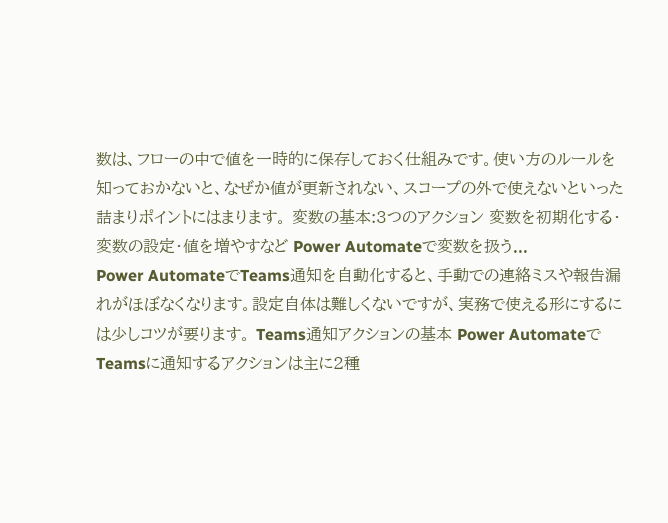数は、フローの中で値を一時的に保存しておく仕組みです。使い方のルールを知っておかないと、なぜか値が更新されない、スコープの外で使えないといった詰まりポイントにはまります。 変数の基本:3つのアクション 変数を初期化する・変数の設定・値を増やすなど Power Automateで変数を扱う...
Power AutomateでTeams通知を自動化すると、手動での連絡ミスや報告漏れがほぼなくなります。設定自体は難しくないですが、実務で使える形にするには少しコツが要ります。 Teams通知アクションの基本 Power AutomateでTeamsに通知するアクションは主に2種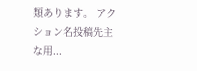類あります。 アクション名投稿先主な用...